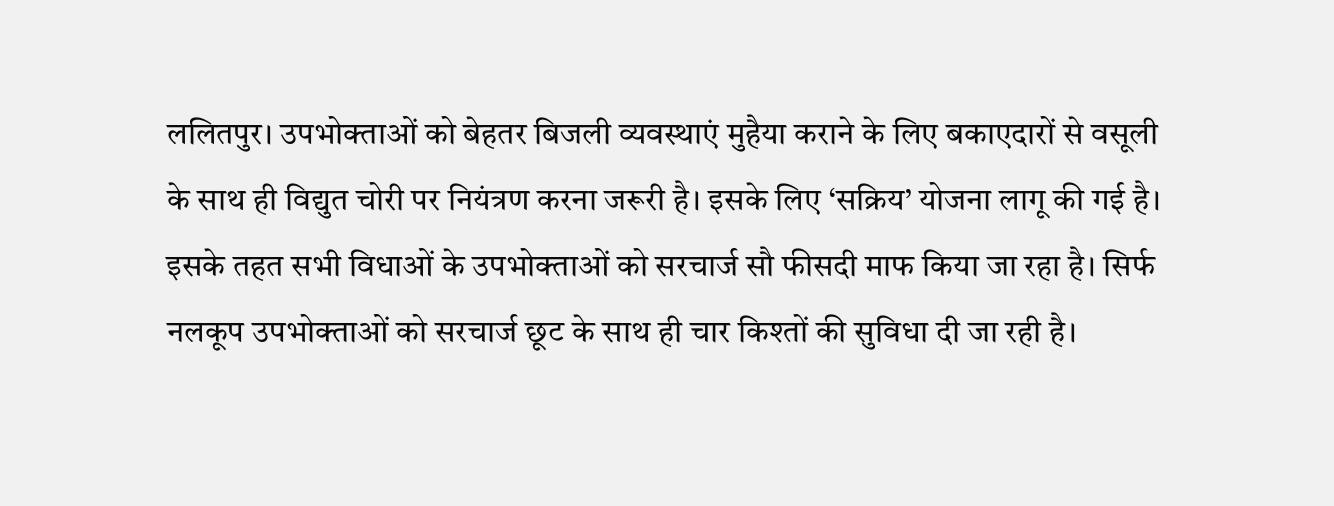ललितपुर। उपभोक्ताओं को बेहतर बिजली व्यवस्थाएं मुहैया कराने के लिए बकाएदारों से वसूली के साथ ही विद्युत चोरी पर नियंत्रण करना जरूरी है। इसके लिए ‘सक्रिय’ योजना लागू की गई है। इसके तहत सभी विधाओं के उपभोक्ताओं को सरचार्ज सौ फीसदी माफ किया जा रहा है। सिर्फ नलकूप उपभोक्ताओं को सरचार्ज छूट के साथ ही चार किश्तों की सुविधा दी जा रही है।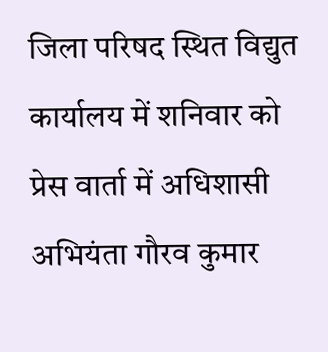जिला परिषद स्थित विद्युत कार्यालय में शनिवार को प्रेस वार्ता में अधिशासी अभियंता गौरव कुमार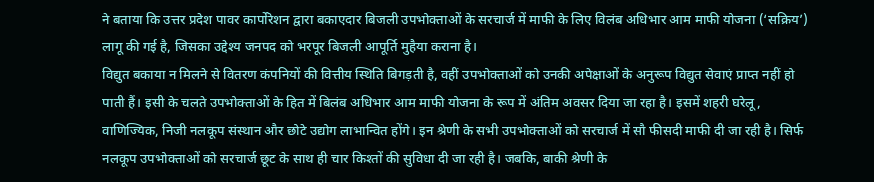ने बताया कि उत्तर प्रदेश पावर कार्पोरेशन द्वारा बकाएदार बिजली उपभोक्ताओं के सरचार्ज में माफी के लिए विलंब अधिभार आम माफी योजना (‘सक्रिय’) लागू की गई है, जिसका उद्देश्य जनपद को भरपूर बिजली आपूर्ति मुहैया कराना है।
विद्युत बकाया न मिलने से वितरण कंपनियों की वित्तीय स्थिति बिगड़ती है, वहीं उपभोक्ताओं को उनकी अपेक्षाओं के अनुरूप विद्युत सेवाएं प्राप्त नहीं हो पाती हैं। इसी के चलते उपभोक्ताओं के हित में बिलंब अधिभार आम माफी योजना के रूप में अंतिम अवसर दिया जा रहा है। इसमें शहरी घरेलू, वाणिज्यिक, निजी नलकूप संस्थान और छोटे उद्योग लाभान्वित होंगे। इन श्रेणी के सभी उपभोक्ताओं को सरचार्ज में सौ फीसदी माफी दी जा रही है। सिर्फ नलकूप उपभोक्ताओं को सरचार्ज छूट के साथ ही चार किश्तों की सुविधा दी जा रही है। जबकि, बाकी श्रेणी के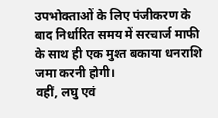उपभोक्ताओं के लिए पंजीकरण के बाद निर्धारित समय में सरचार्ज माफी के साथ ही एक मुश्त बकाया धनराशि जमा करनी होगी।
वहीं, लघु एवं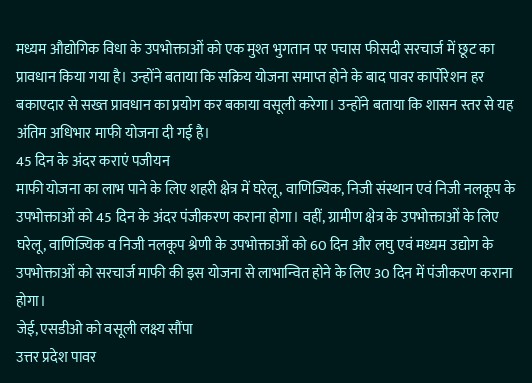मध्यम औद्योगिक विधा के उपभोक्ताओं को एक मुश्त भुगतान पर पचास फीसदी सरचार्ज में छूट का प्रावधान किया गया है। उन्होंने बताया कि सक्रिय योजना समाप्त होने के बाद पावर कार्पोरेशन हर बकाएदार से सख्त प्रावधान का प्रयोग कर बकाया वसूली करेगा। उन्होंने बताया कि शासन स्तर से यह अंतिम अधिभार माफी योजना दी गई है।
45 दिन के अंदर कराएं पजीयन
माफी योजना का लाभ पाने के लिए शहरी क्षेत्र में घरेलू, वाणिज्यिक, निजी संस्थान एवं निजी नलकूप के उपभोक्ताओं को 45 दिन के अंदर पंजीकरण कराना होगा। वहीं, ग्रामीण क्षेत्र के उपभोक्ताओं के लिए घरेलू, वाणिज्यिक व निजी नलकूप श्रेणी के उपभोक्ताओं को 60 दिन और लघु एवं मध्यम उद्योग के उपभोक्ताओं को सरचार्ज माफी की इस योजना से लाभान्वित होने के लिए 30 दिन में पंजीकरण कराना होगा।
जेई, एसडीओ को वसूली लक्ष्य सौंपा
उत्तर प्रदेश पावर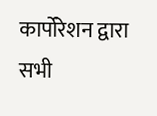कार्पोरेशन द्वारा सभी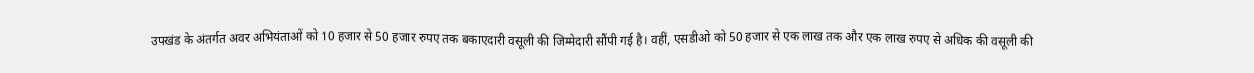उपखंड के अंतर्गत अवर अभियंताओं को 10 हजार से 50 हजार रुपए तक बकाएदारी वसूली की जिम्मेदारी सौंपी गई है। वहीं, एसडीओ को 50 हजार से एक लाख तक और एक लाख रुपए से अधिक की वसूली की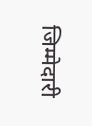जिम्मेदारी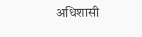अधिशासी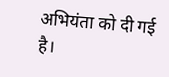अभियंता को दी गई है।